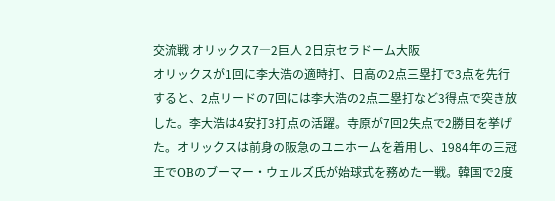交流戦 オリックス7―2巨人 2日京セラドーム大阪
オリックスが1回に李大浩の適時打、日高の2点三塁打で3点を先行すると、2点リードの7回には李大浩の2点二塁打など3得点で突き放した。李大浩は4安打3打点の活躍。寺原が7回2失点で2勝目を挙げた。オリックスは前身の阪急のユニホームを着用し、1984年の三冠王でOBのブーマー・ウェルズ氏が始球式を務めた一戦。韓国で2度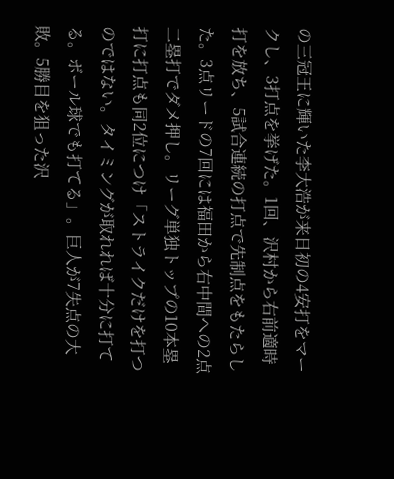の三冠王に輝いた李大浩が来日初の4安打をマークし、3打点を挙げた。1回、沢村から右前適時打を放ち、5試合連続の打点で先制点をもたらした。3点リードの7回には福田から右中間への2点二塁打でダメ押し。リーグ単独トップの10本塁打に打点も同2位につけ「ストライクだけを打つのではない。タイミングが取れれば十分に打てる。ボール球でも打てる」。巨人が7失点の大敗。5勝目を狙った沢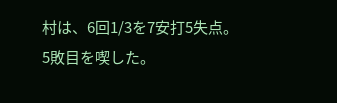村は、6回1/3を7安打5失点。5敗目を喫した。